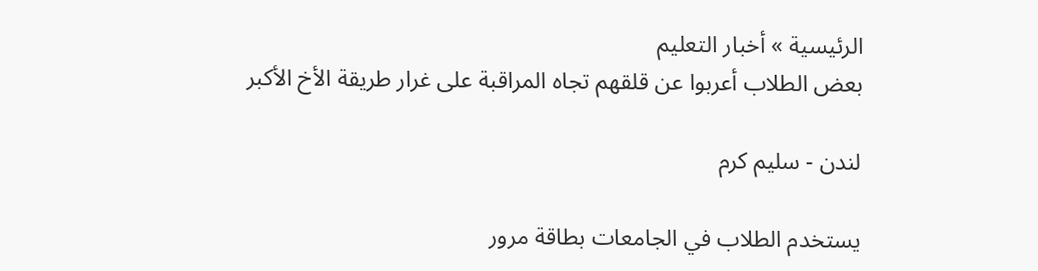الرئيسية » أخبار التعليم
بعض الطلاب أعربوا عن قلقهم تجاه المراقبة على غرار طريقة الأخ الأكبر

لندن - سليم كرم

يستخدم الطلاب في الجامعات بطاقة مرور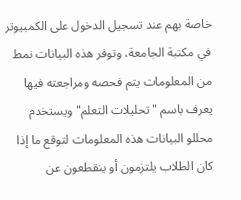خاصة بهم عند تسجيل الدخول على الكمبيوتر في مكتبة الجامعة، وتوفر هذه البيانات نمط من المعلومات يتم فحصه ومراجعته فيها يعرف باسم " تحليلات التعلم" ويستخدم محللو البيانات هذه المعلومات لتوقع ما إذا كان الطلاب يلتزمون أو ينقطعون عن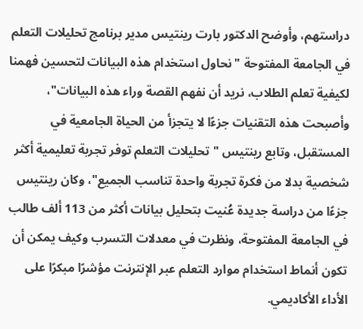دراستهم، وأوضح الدكتور بارت رينتيس مدير برنامج تحليلات التعلم في الجامعة المفتوحة " نحاول استخدام هذه البيانات لتحسين فهمنا لكيفية تعلم الطلاب، نريد أن نفهم القصة وراء هذه البيانات"، وأصبحت هذه التقنيات جزءًا لا يتجزأ من الحياة الجامعية في المستقبل، وتابع رينتيس " تحليلات التعلم توفر تجربة تعليمية أكثر شخصية بدلا من فكرة تجربة واحدة تناسب الجميع"، وكان رينتيس جزءًا من دراسة جديدة عُنيت بتحليل بيانات أكثر من 113 ألف طالب في الجامعة المفتوحة، ونظرت في معدلات التسرب وكيف يمكن أن تكون أنماط استخدام موارد التعلم عبر الإنترنت مؤشرًا مبكرًا على الأداء الأكاديمي.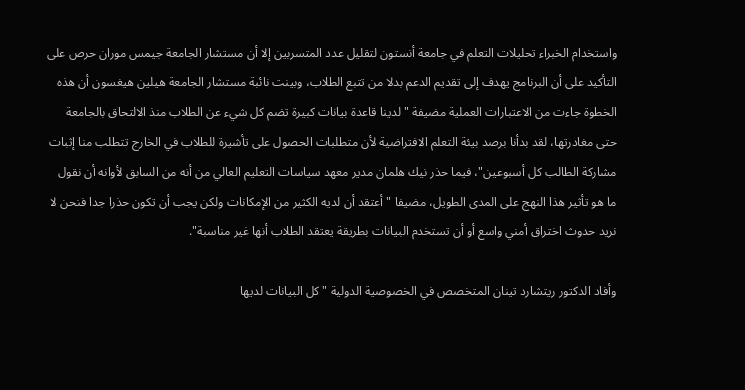واستخدام الخبراء تحليلات التعلم في جامعة أنستون لتقليل عدد المتسربين إلا أن مستشار الجامعة جيمس موران حرص على التأكيد على أن البرنامج يهدف إلى تقديم الدعم بدلا من تتبع الطلاب، وبينت نائبة مستشار الجامعة هيلين هيغسون أن هذه الخطوة جاءت من الاعتبارات العملية مضيفة " لدينا قاعدة بيانات كبيرة تضم كل شيء عن الطلاب منذ الالتحاق بالجامعة حتى مغادرتها، لقد بدأنا برصد بيئة التعلم الافتراضية لأن متطلبات الحصول على تأشيرة للطلاب في الخارج تتطلب منا إثبات مشاركة الطالب كل أسبوعين"، فيما حذر نيك هلمان مدير معهد سياسات التعليم العالي من أنه من السابق لأوانه أن نقول ما هو تأثير هذا النهج على المدى الطويل، مضيفا " أعتقد أن لديه الكثير من الإمكانات ولكن يجب أن تكون حذرا جدا فنحن لا نريد حدوث اختراق أمني واسع أو أن تستخدم البيانات بطريقة يعتقد الطلاب أنها غير مناسبة".

وأفاد الدكتور ريتشارد تينان المتخصص في الخصوصية الدولية " كل البيانات لديها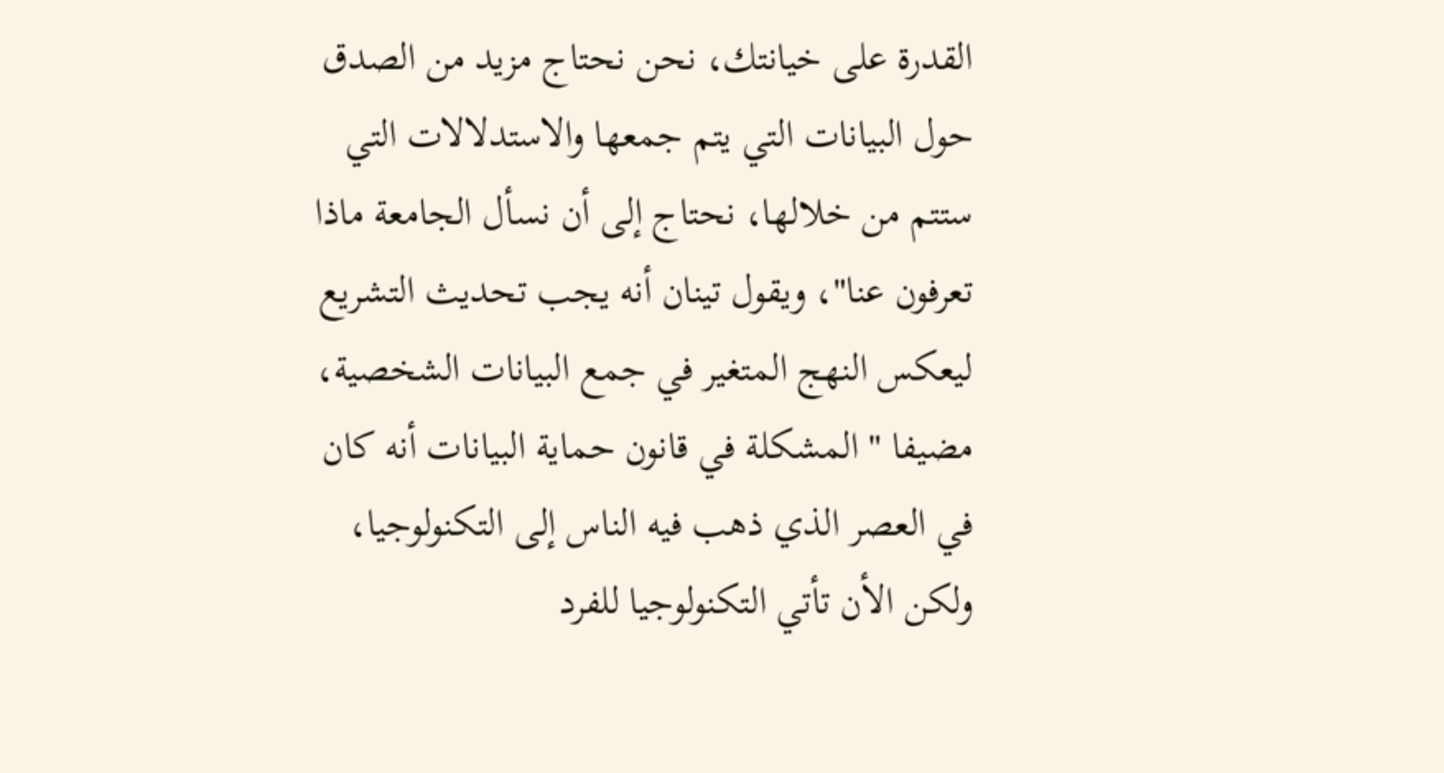القدرة على خيانتك، نحن نحتاج مزيد من الصدق حول البيانات التي يتم جمعها والاستدلالات التي ستتم من خلالها، نحتاج إلى أن نسأل الجامعة ماذا تعرفون عنا"، ويقول تينان أنه يجب تحديث التشريع ليعكس النهج المتغير في جمع البيانات الشخصية، مضيفا " المشكلة في قانون حماية البيانات أنه كان في العصر الذي ذهب فيه الناس إلى التكنولوجيا، ولكن الأن تأتي التكنولوجيا للفرد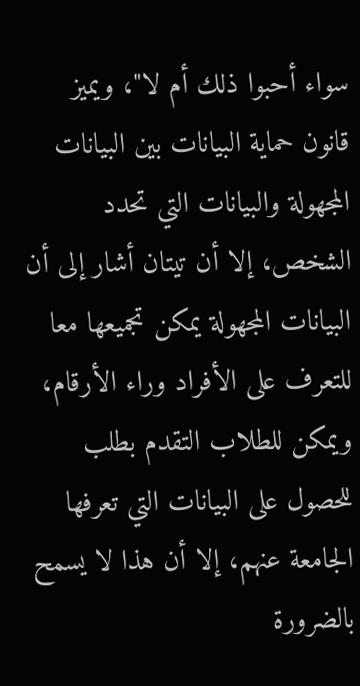سواء أحبوا ذلك أم لا"، ويميز قانون حماية البيانات بين البيانات المجهولة والبيانات التي تحدد الشخص، إلا أن تيتان أشار إلى أن البيانات المجهولة يمكن تجميعها معا للتعرف على الأفراد وراء الأرقام، ويمكن للطلاب التقدم بطلب للحصول على البيانات التي تعرفها الجامعة عنهم، إلا أن هذا لا يسمح بالضرورة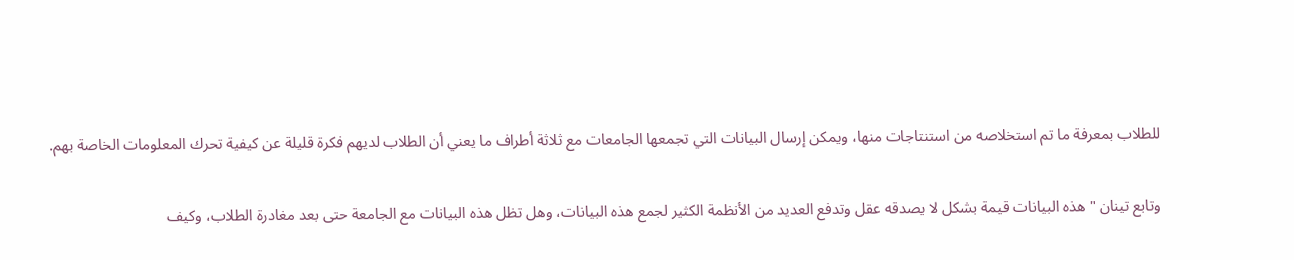للطلاب بمعرفة ما تم استخلاصه من استنتاجات منها، ويمكن إرسال البيانات التي تجمعها الجامعات مع ثلاثة أطراف ما يعني أن الطلاب لديهم فكرة قليلة عن كيفية تحرك المعلومات الخاصة بهم.

وتابع تينان " هذه البيانات قيمة بشكل لا يصدقه عقل وتدفع العديد من الأنظمة الكثير لجمع هذه البيانات، وهل تظل هذه البيانات مع الجامعة حتى بعد مغادرة الطلاب، وكيف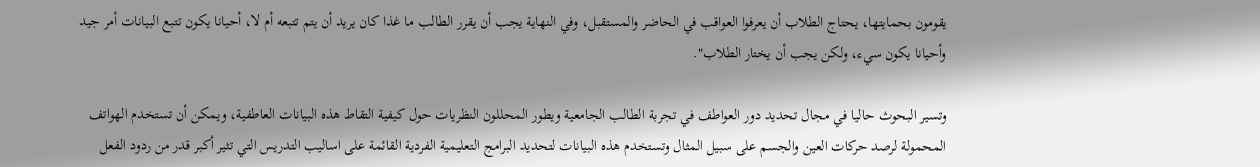يقومون بحمايتها، يحتاج الطلاب أن يعرفوا العواقب في الحاضر والمستقبل، وفي النهاية يجب أن يقرر الطالب ما غذا كان يريد أن يتم تتبعه أم لا، أحيانا يكون تتبع البيانات أمر جيد وأحيانا يكون سيء، ولكن يجب أن يختار الطلاب".

وتسير البحوث حاليا في مجال تحديد دور العواطف في تجربة الطالب الجامعية ويطور المحللون النظريات حول كيفية التقاط هذه البيانات العاطفية، ويمكن أن تستخدم الهواتف المحمولة لرصد حركات العين والجسم على سبيل المثال وتستخدم هذه البيانات لتحديد البرامج التعليمية الفردية القائمة على اساليب التدريس التي تثير أكبر قدر من ردود الفعل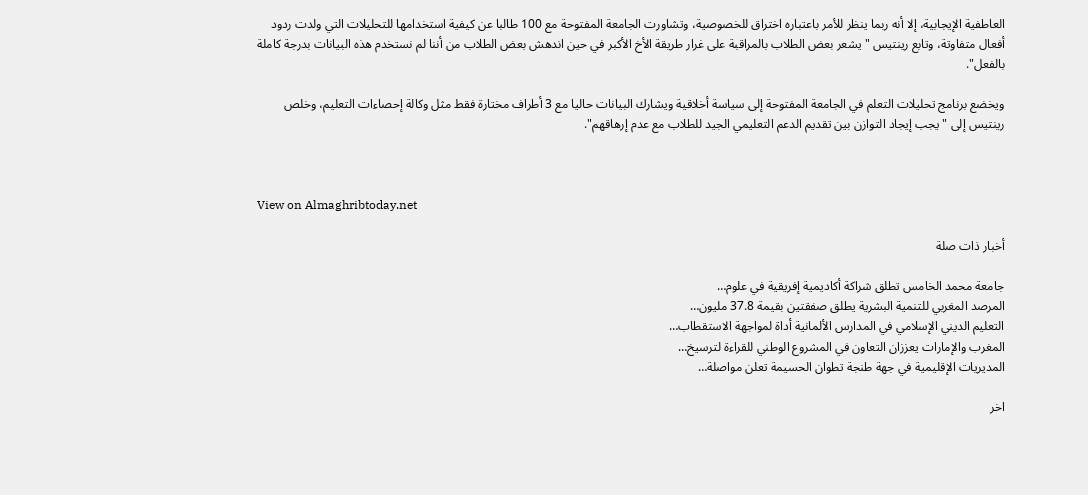العاطفية الإيجابية، إلا أنه ربما ينظر للأمر باعتباره اختراق للخصوصية، وتشاورت الجامعة المفتوحة مع 100 طالبا عن كيفية استخدامها للتحليلات التي ولدت ردود أفعال متفاوتة، وتابع رينتيس "يشعر بعض الطلاب بالمراقبة على غرار طريقة الأخ الأكبر في حين اندهش بعض الطلاب من أننا لم نستخدم هذه البيانات بدرجة كاملة بالفعل".

ويخضع برنامج تحليلات التعلم في الجامعة المفتوحة إلى سياسة أخلاقية ويشارك البيانات حاليا مع 3 أطراف مختارة فقط مثل وكالة إحصاءات التعليم، وخلص رينتيس إلى " يجب إيجاد التوازن بين تقديم الدعم التعليمي الجيد للطلاب مع عدم إرهاقهم".



View on Almaghribtoday.net

أخبار ذات صلة

جامعة محمد الخامس تطلق شراكة أكاديمية إفريقية في علوم…
المرصد المغربي للتنمية البشرية يطلق صفقتين بقيمة 37.8 مليون…
التعليم الديني الإسلامي في المدارس الألمانية أداة لمواجهة الاستقطاب…
المغرب والإمارات يعززان التعاون في المشروع الوطني للقراءة لترسيخ…
المديريات الإقليمية في جهة طنجة تطوان الحسيمة تعلن مواصلة…

اخر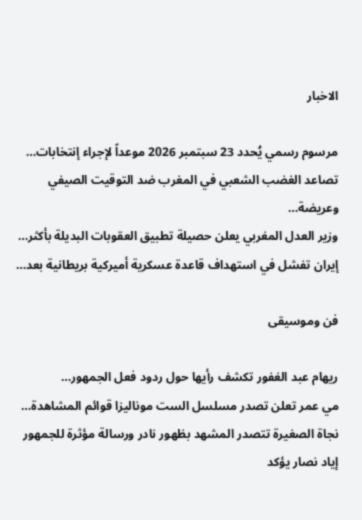الاخبار

مرسوم رسمي يُحدد 23 سبتمبر 2026 موعداً لإجراء إنتخابات…
تصاعد الغضب الشعبي في المغرب ضد التوقيت الصيفي وعريضة…
وزير العدل المغربي يعلن حصيلة تطبيق العقوبات البديلة بأكثر…
إيران تفشل في استهداف قاعدة عسكرية أميركية بريطانية بعد…

فن وموسيقى

ريهام عبد الغفور تكشف رأيها حول ردود فعل الجمهور…
مي عمر تعلن تصدر مسلسل الست موناليزا قوائم المشاهدة…
نجاة الصغيرة تتصدر المشهد بظهور نادر ورسالة مؤثرة للجمهور
إياد نصار يؤكد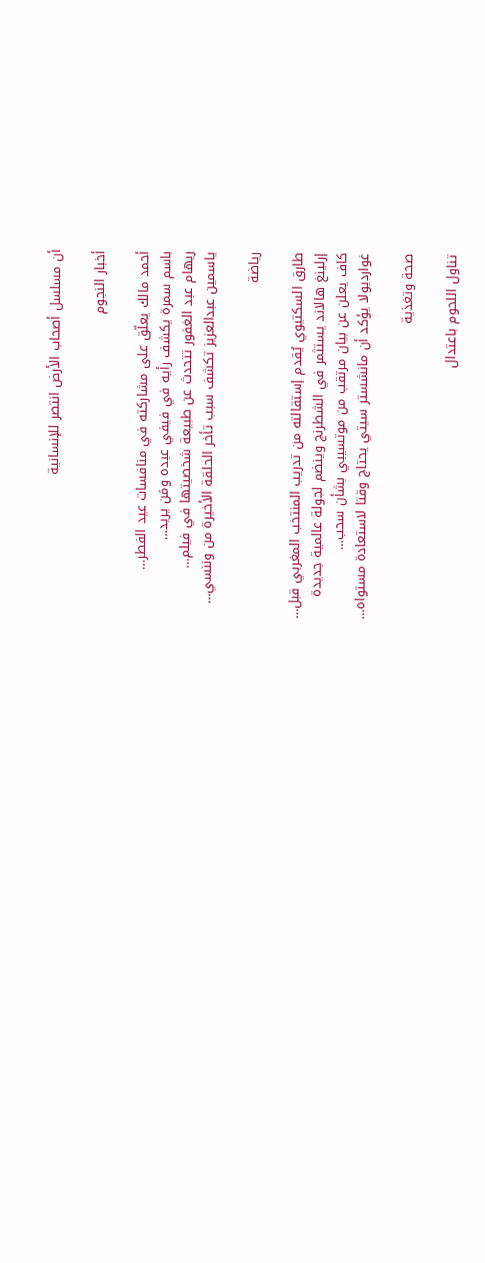أن مسلسل أصحاب الأرض انتصر للإنسانية

أخبار النجوم

أحمد مالك يعلّق على مشاركته في منافسات عيد الفطر…
باسم سمرة يكشف رأيه في فيفي عبده ومَن يريد…
ريهام عبد الغفور تتحدث عن طبيعة شخصيتها في فيلم…
ياسمين عبدالعزيز تكشف سبب تأخر الحلقة الأخيرة من وننسي…

رياضة

طارق السكتيوي يُقدم إستقالته من تدريب المنتخب المغربي قبل…
إرلينغ هالاند يستثمر في الشطرنج وينضم لجولة عالمية جديدة
كاف يعلن عن بيان مرتقب من موتسيبي بشأن سحب…
غوارديولا يؤكد أن مانشستر سيتي يحتاج وقتا لاستعادة مستواه…

صحة وتغذية

تناول اللحوم باعتدال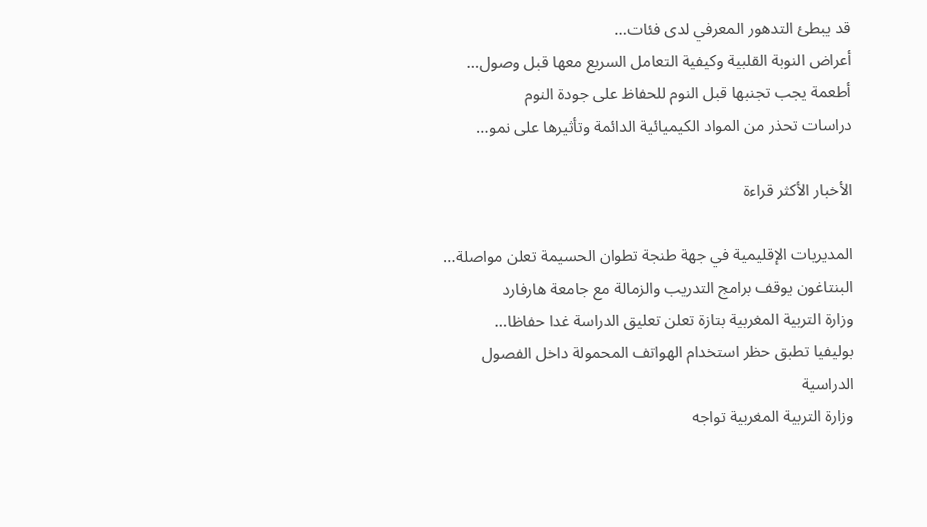قد يبطئ التدهور المعرفي لدى فئات…
أعراض النوبة القلبية وكيفية التعامل السريع معها قبل وصول…
أطعمة يجب تجنبها قبل النوم للحفاظ على جودة النوم
دراسات تحذر من المواد الكيميائية الدائمة وتأثيرها على نمو…

الأخبار الأكثر قراءة

المديريات الإقليمية في جهة طنجة تطوان الحسيمة تعلن مواصلة…
البنتاغون يوقف برامج التدريب والزمالة مع جامعة هارفارد
وزارة التربية المغربية بتازة تعلن تعليق الدراسة غدا حفاظا…
بوليفيا تطبق حظر استخدام الهواتف المحمولة داخل الفصول الدراسية
وزارة التربية المغربية تواجه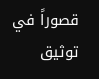قصوراً في توثيق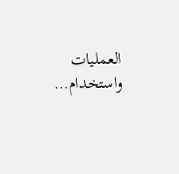العمليات واستخدام…